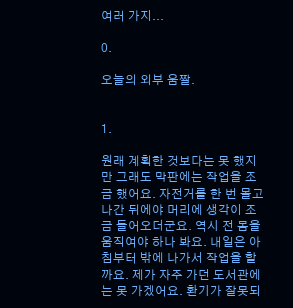여러 가지...

0.

오늘의 외부 움짤.


1.

원래 계획한 것보다는 못 했지만 그래도 막판에는 작업을 조금 했어요. 자전거를 한 번 몰고 나간 뒤에야 머리에 생각이 조금 들어오더군요. 역시 전 몸을 움직여야 하나 봐요. 내일은 아침부터 밖에 나가서 작업을 할까요. 제가 자주 가던 도서관에는 못 가겠어요. 환기가 잘못되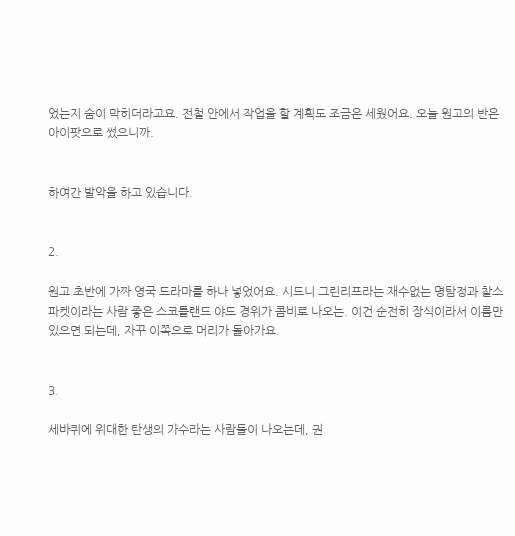었는지 숨이 막히더라고요. 전철 안에서 작업을 할 계획도 조금은 세웠어요. 오늘 원고의 반은 아이팟으로 썼으니까.


하여간 발악을 하고 있습니다.


2.

원고 초반에 가짜 영국 드라마를 하나 넣었어요. 시드니 그린리프라는 재수없는 명탐정과 찰스 파켓이라는 사람 좋은 스코틀랜드 야드 경위가 콤비로 나오는. 이건 순전히 장식이라서 이름만 있으면 되는데, 자꾸 이쪽으로 머리가 돌아가요.


3.

세바퀴에 위대한 탄생의 가수라는 사람들이 나오는데, 권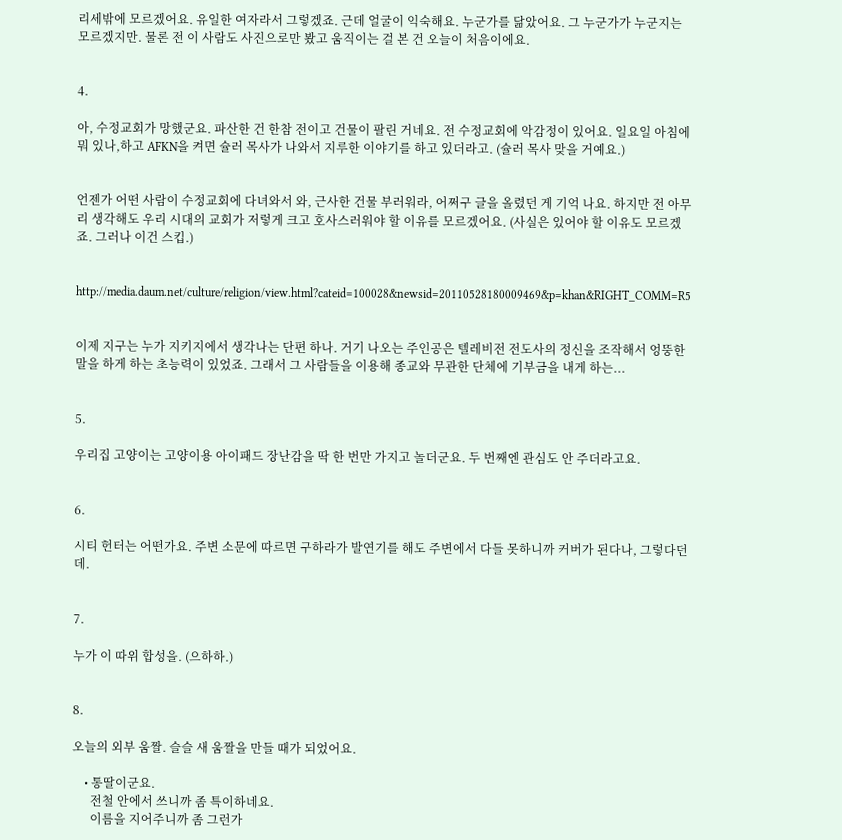리세밖에 모르겠어요. 유일한 여자라서 그렇겠죠. 근데 얼굴이 익숙해요. 누군가를 닮았어요. 그 누군가가 누군지는 모르겠지만. 물론 전 이 사람도 사진으로만 봤고 움직이는 걸 본 건 오늘이 처음이에요.


4.

아, 수정교회가 망했군요. 파산한 건 한참 전이고 건물이 팔린 거네요. 전 수정교회에 악감정이 있어요. 일요일 아침에 뭐 있나,하고 AFKN을 켜면 슐러 목사가 나와서 지루한 이야기를 하고 있더라고. (슐러 목사 맞을 거예요.)


언젠가 어떤 사람이 수정교회에 다녀와서 와, 근사한 건물 부러워라, 어쩌구 글을 올렸던 게 기억 나요. 하지만 전 아무리 생각해도 우리 시대의 교회가 저렇게 크고 호사스러워야 할 이유를 모르겠어요. (사실은 있어야 할 이유도 모르겠죠. 그러나 이건 스킵.)


http://media.daum.net/culture/religion/view.html?cateid=100028&newsid=20110528180009469&p=khan&RIGHT_COMM=R5


이제 지구는 누가 지키지에서 생각나는 단편 하나. 거기 나오는 주인공은 텔레비전 전도사의 정신을 조작해서 엉뚱한 말을 하게 하는 초능력이 있었죠. 그래서 그 사람들을 이용해 종교와 무관한 단체에 기부금을 내게 하는...


5.

우리집 고양이는 고양이용 아이패드 장난감을 딱 한 번만 가지고 놀더군요. 두 번째엔 관심도 안 주더라고요.


6.

시티 헌터는 어떤가요. 주변 소문에 따르면 구하라가 발연기를 해도 주변에서 다들 못하니까 커버가 된다나, 그렇다던데.


7.

누가 이 따위 합성을. (으하하.)


8.

오늘의 외부 움짤. 슬슬 새 움짤을 만들 때가 되었어요.

    • 통딸이군요.
      전철 안에서 쓰니까 좀 특이하네요.
      이름을 지어주니까 좀 그런가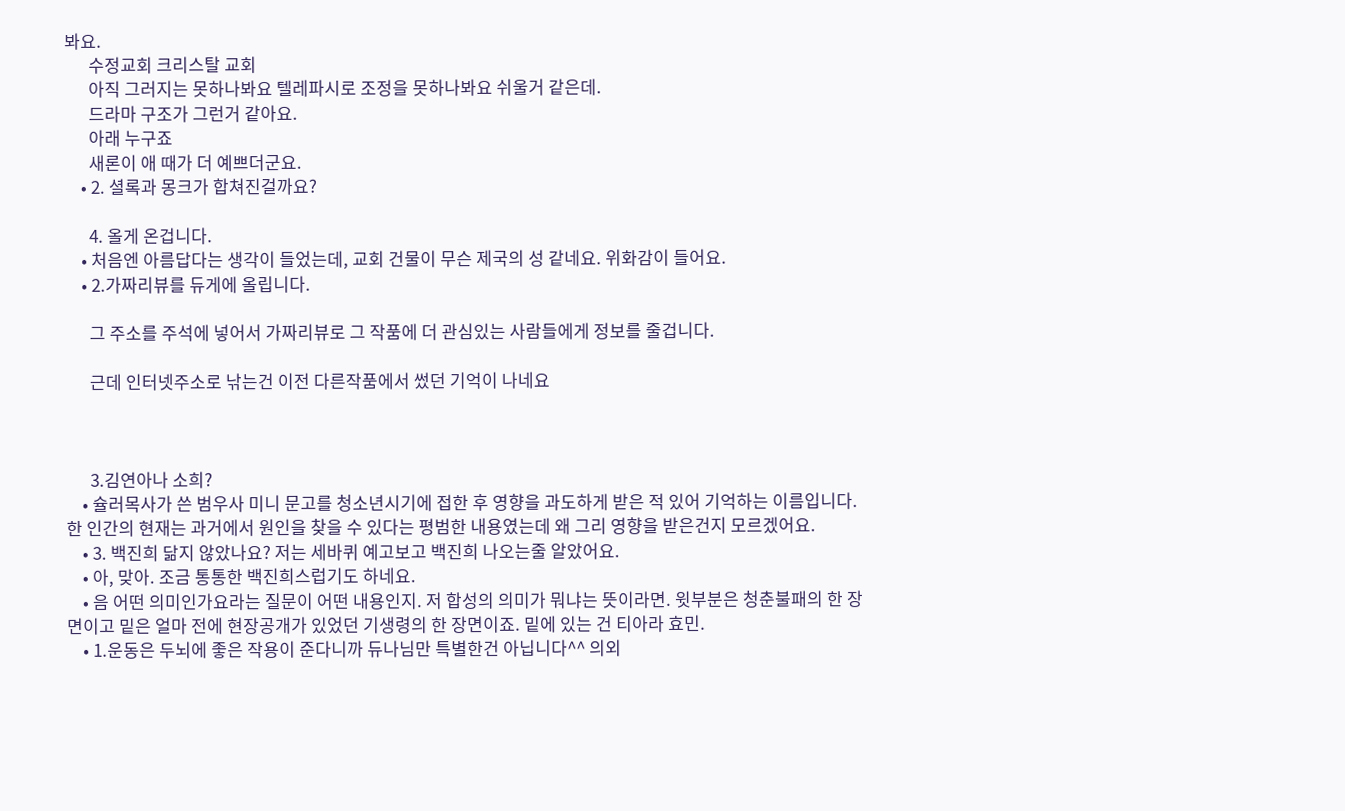봐요.
      수정교회 크리스탈 교회
      아직 그러지는 못하나봐요 텔레파시로 조정을 못하나봐요 쉬울거 같은데.
      드라마 구조가 그런거 같아요.
      아래 누구죠
      새론이 애 때가 더 예쁘더군요.
    • 2. 셜록과 몽크가 합쳐진걸까요?

      4. 올게 온겁니다.
    • 처음엔 아름답다는 생각이 들었는데, 교회 건물이 무슨 제국의 성 같네요. 위화감이 들어요.
    • 2.가짜리뷰를 듀게에 올립니다.

      그 주소를 주석에 넣어서 가짜리뷰로 그 작품에 더 관심있는 사람들에게 정보를 줄겁니다.

      근데 인터넷주소로 낚는건 이전 다른작품에서 썼던 기억이 나네요



      3.김연아나 소희?
    • 슐러목사가 쓴 범우사 미니 문고를 청소년시기에 접한 후 영향을 과도하게 받은 적 있어 기억하는 이름입니다. 한 인간의 현재는 과거에서 원인을 찾을 수 있다는 평범한 내용였는데 왜 그리 영향을 받은건지 모르겠어요.
    • 3. 백진희 닮지 않았나요? 저는 세바퀴 예고보고 백진희 나오는줄 알았어요.
    • 아, 맞아. 조금 통통한 백진희스럽기도 하네요.
    • 음 어떤 의미인가요라는 질문이 어떤 내용인지. 저 합성의 의미가 뭐냐는 뜻이라면. 윗부분은 청춘불패의 한 장면이고 밑은 얼마 전에 현장공개가 있었던 기생령의 한 장면이죠. 밑에 있는 건 티아라 효민.
    • 1.운동은 두뇌에 좋은 작용이 준다니까 듀나님만 특별한건 아닙니다^^ 의외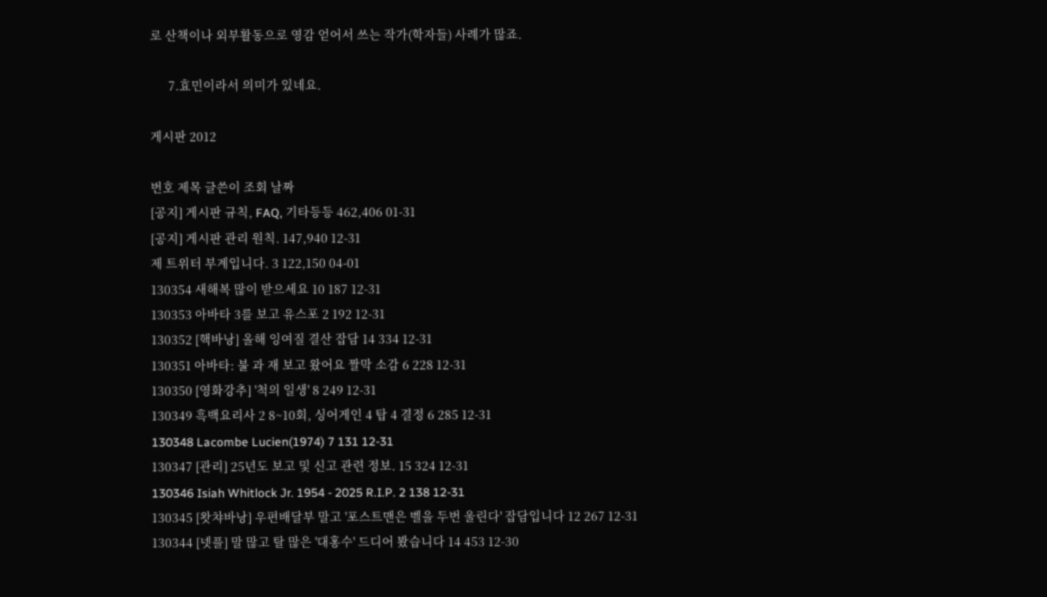로 산책이나 외부활동으로 영감 얻어서 쓰는 작가(학자들) 사례가 많죠.

      7.효민이라서 의미가 있네요.

게시판 2012

번호 제목 글쓴이 조회 날짜
[공지] 게시판 규칙, FAQ, 기타등등 462,406 01-31
[공지] 게시판 관리 원칙. 147,940 12-31
제 트위터 부계입니다. 3 122,150 04-01
130354 새해복 많이 받으세요 10 187 12-31
130353 아바타 3를 보고 유스포 2 192 12-31
130352 [핵바낭] 올해 잉여질 결산 잡담 14 334 12-31
130351 아바타: 불 과 재 보고 왔어요 짤막 소감 6 228 12-31
130350 [영화강추] '척의 일생' 8 249 12-31
130349 흑백요리사 2 8~10회, 싱어게인 4 탑 4 결정 6 285 12-31
130348 Lacombe Lucien(1974) 7 131 12-31
130347 [관리] 25년도 보고 및 신고 관련 정보. 15 324 12-31
130346 Isiah Whitlock Jr. 1954 - 2025 R.I.P. 2 138 12-31
130345 [왓챠바낭] 우편배달부 말고 '포스트맨은 벨을 두번 울린다' 잡담입니다 12 267 12-31
130344 [넷플] 말 많고 탈 많은 '대홍수' 드디어 봤습니다 14 453 12-30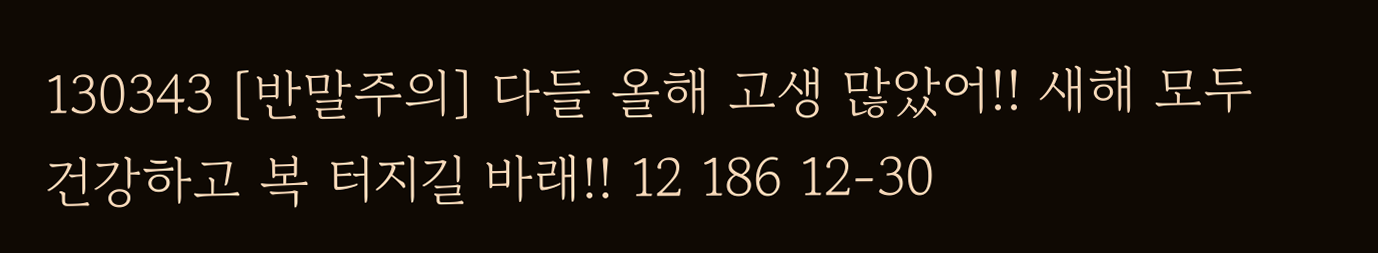130343 [반말주의] 다들 올해 고생 많았어!! 새해 모두 건강하고 복 터지길 바래!! 12 186 12-30